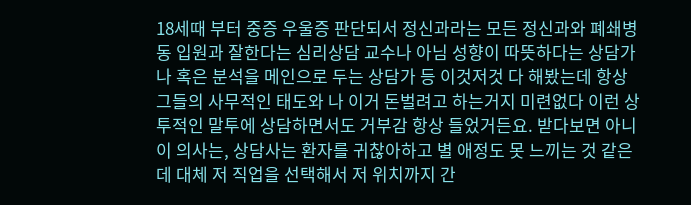18세때 부터 중증 우울증 판단되서 정신과라는 모든 정신과와 폐쇄병동 입원과 잘한다는 심리상담 교수나 아님 성향이 따뜻하다는 상담가나 혹은 분석을 메인으로 두는 상담가 등 이것저것 다 해봤는데 항상 그들의 사무적인 태도와 나 이거 돈벌려고 하는거지 미련없다 이런 상투적인 말투에 상담하면서도 거부감 항상 들었거든요. 받다보면 아니 이 의사는, 상담사는 환자를 귀찮아하고 별 애정도 못 느끼는 것 같은데 대체 저 직업을 선택해서 저 위치까지 간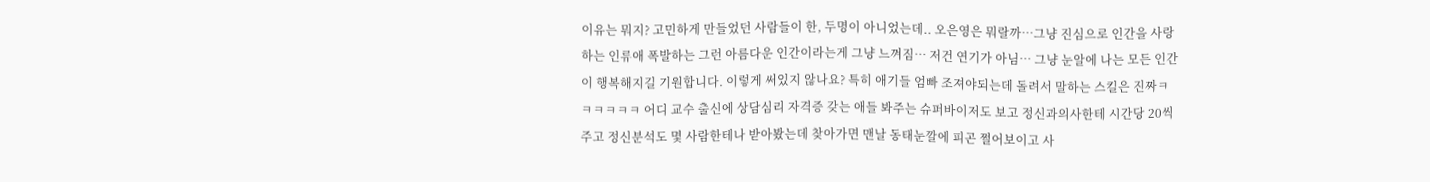이유는 뭐지? 고민하게 만들었던 사람들이 한, 두명이 아니었는데.. 오은영은 뭐랄까…그냥 진심으로 인간을 사랑하는 인류애 폭발하는 그런 아름다운 인간이라는게 그냥 느껴짐… 저건 연기가 아님… 그냥 눈알에 나는 모든 인간이 행복해지길 기원합니다. 이렇게 써있지 않나요? 특히 애기들 엄빠 조져야되는데 돌려서 말하는 스킬은 진짜ㅋㅋㅋㅋㅋㅋ 어디 교수 출신에 상담심리 자격증 갖는 애들 봐주는 슈퍼바이저도 보고 정신과의사한테 시간당 20씩 주고 정신분석도 몇 사람한테나 받아봤는데 찾아가면 맨날 동태눈깔에 피곤 쩔어보이고 사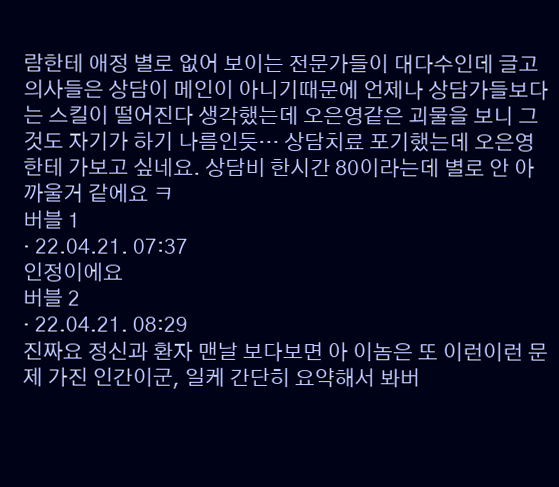람한테 애정 별로 없어 보이는 전문가들이 대다수인데 글고 의사들은 상담이 메인이 아니기때문에 언제나 상담가들보다는 스킬이 떨어진다 생각했는데 오은영같은 괴물을 보니 그것도 자기가 하기 나름인듯… 상담치료 포기했는데 오은영한테 가보고 싶네요. 상담비 한시간 80이라는데 별로 안 아까울거 같에요 ㅋ
버블 1
· 22.04.21. 07:37
인정이에요
버블 2
· 22.04.21. 08:29
진짜요 정신과 환자 맨날 보다보면 아 이놈은 또 이런이런 문제 가진 인간이군, 일케 간단히 요약해서 봐버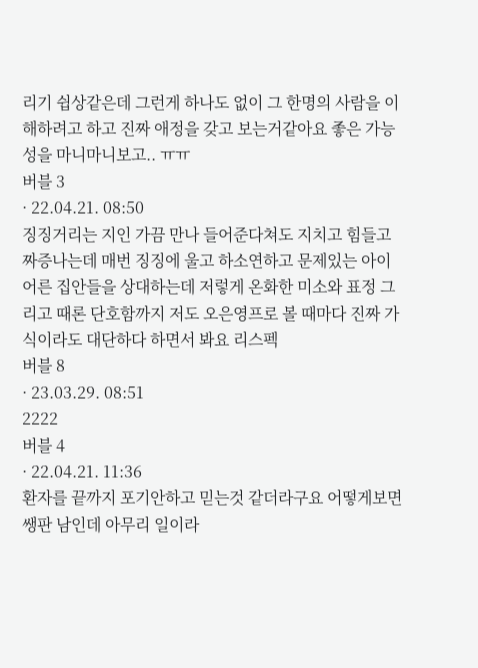리기 쉽상같은데 그런게 하나도 없이 그 한명의 사람을 이해하려고 하고 진짜 애정을 갖고 보는거같아요 좋은 가능성을 마니마니보고.. ㅠㅠ
버블 3
· 22.04.21. 08:50
징징거리는 지인 가끔 만나 들어준다쳐도 지치고 힘들고 짜증나는데 매번 징징에 울고 하소연하고 문제있는 아이 어른 집안들을 상대하는데 저렇게 온화한 미소와 표정 그리고 때론 단호함까지 저도 오은영프로 볼 때마다 진짜 가식이라도 대단하다 하면서 봐요 리스펙
버블 8
· 23.03.29. 08:51
2222
버블 4
· 22.04.21. 11:36
환자를 끝까지 포기안하고 믿는것 같더라구요 어떻게보면 쌩판 남인데 아무리 일이라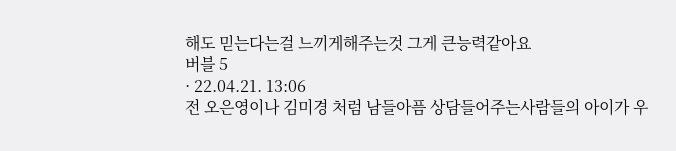해도 믿는다는걸 느끼게해주는것 그게 큰능력같아요
버블 5
· 22.04.21. 13:06
전 오은영이나 김미경 처럼 남들아픔 상담들어주는사람들의 아이가 우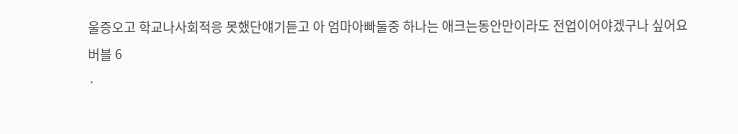울증오고 학교나사회적응 못했단얘기듣고 아 엄마아빠둘중 하나는 애크는동안만이라도 전업이어야겠구나 싶어요
버블 6
·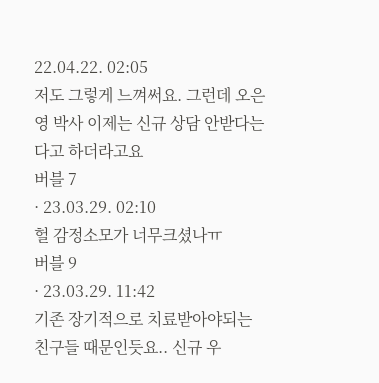22.04.22. 02:05
저도 그렇게 느껴써요. 그런데 오은영 박사 이제는 신규 상담 안받다는 다고 하더라고요
버블 7
· 23.03.29. 02:10
헐 감정소모가 너무크셨나ㅠ
버블 9
· 23.03.29. 11:42
기존 장기적으로 치료받아야되는 친구들 때문인듯요.. 신규 우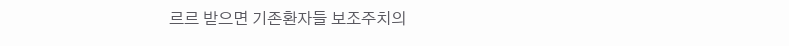르르 받으면 기존환자들 보조주치의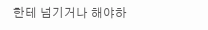한테 넘기거나 해야하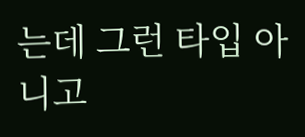는데 그런 타입 아니고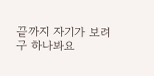끝까지 자기가 보려구 하나봐요